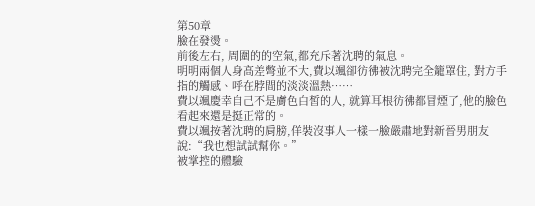第50章
臉在發燙。
前後左右, 周圍的的空氣,都充斥著沈聘的氣息。
明明兩個人身高差彆並不大,費以颯卻彷彿被沈聘完全籠罩住, 對方手指的觸感、呼在脖間的淡淡溫熱……
費以颯慶幸自己不是膚色白皙的人, 就算耳根彷彿都冒煙了,他的臉色看起來還是挺正常的。
費以颯按著沈聘的肩膀,佯裝沒事人一樣一臉嚴肅地對新晉男朋友說:“我也想試試幫你。”
被掌控的體驗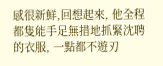感很新鮮,回想起來, 他全程都隻能手足無措地抓緊沈聘的衣服, 一點都不遊刃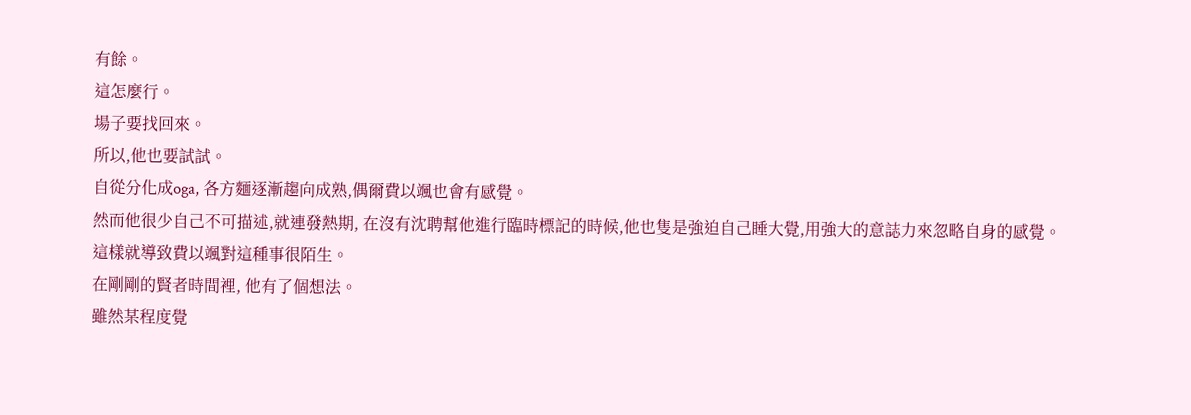有餘。
這怎麼行。
場子要找回來。
所以,他也要試試。
自從分化成oga, 各方麵逐漸趨向成熟,偶爾費以颯也會有感覺。
然而他很少自己不可描述,就連發熱期, 在沒有沈聘幫他進行臨時標記的時候,他也隻是強迫自己睡大覺,用強大的意誌力來忽略自身的感覺。
這樣就導致費以颯對這種事很陌生。
在剛剛的賢者時間裡, 他有了個想法。
雖然某程度覺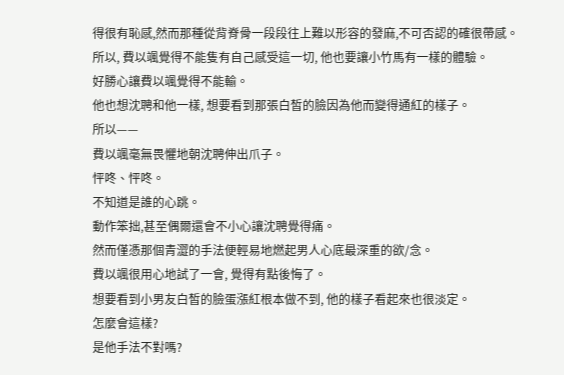得很有恥感,然而那種從背脊骨一段段往上難以形容的發麻,不可否認的確很帶感。
所以, 費以颯覺得不能隻有自己感受這一切, 他也要讓小竹馬有一樣的體驗。
好勝心讓費以颯覺得不能輸。
他也想沈聘和他一樣, 想要看到那張白皙的臉因為他而變得通紅的樣子。
所以——
費以颯毫無畏懼地朝沈聘伸出爪子。
怦咚、怦咚。
不知道是誰的心跳。
動作笨拙,甚至偶爾還會不小心讓沈聘覺得痛。
然而僅憑那個青澀的手法便輕易地燃起男人心底最深重的欲/念。
費以颯很用心地試了一會, 覺得有點後悔了。
想要看到小男友白皙的臉蛋漲紅根本做不到, 他的樣子看起來也很淡定。
怎麼會這樣?
是他手法不對嗎?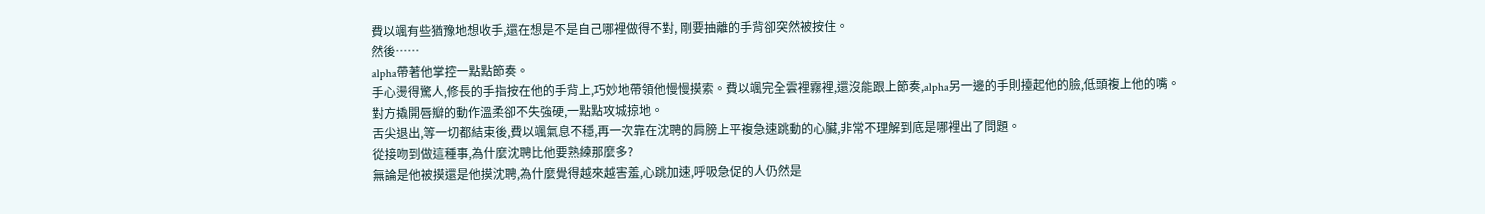費以颯有些猶豫地想收手,還在想是不是自己哪裡做得不對, 剛要抽離的手背卻突然被按住。
然後……
alpha帶著他掌控一點點節奏。
手心燙得驚人,修長的手指按在他的手背上,巧妙地帶領他慢慢摸索。費以颯完全雲裡霧裡,還沒能跟上節奏,alpha另一邊的手則擡起他的臉,低頭複上他的嘴。
對方撬開唇瓣的動作溫柔卻不失強硬,一點點攻城掠地。
舌尖退出,等一切都結束後,費以颯氣息不穩,再一次靠在沈聘的肩膀上平複急速跳動的心臟,非常不理解到底是哪裡出了問題。
從接吻到做這種事,為什麼沈聘比他要熟練那麼多?
無論是他被摸還是他摸沈聘,為什麼覺得越來越害羞,心跳加速,呼吸急促的人仍然是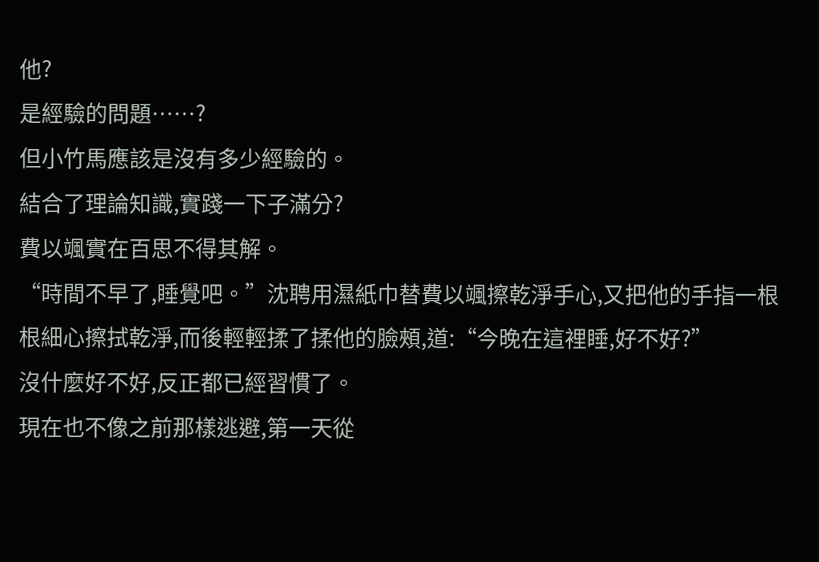他?
是經驗的問題……?
但小竹馬應該是沒有多少經驗的。
結合了理論知識,實踐一下子滿分?
費以颯實在百思不得其解。
“時間不早了,睡覺吧。”沈聘用濕紙巾替費以颯擦乾淨手心,又把他的手指一根根細心擦拭乾淨,而後輕輕揉了揉他的臉頰,道:“今晚在這裡睡,好不好?”
沒什麼好不好,反正都已經習慣了。
現在也不像之前那樣逃避,第一天從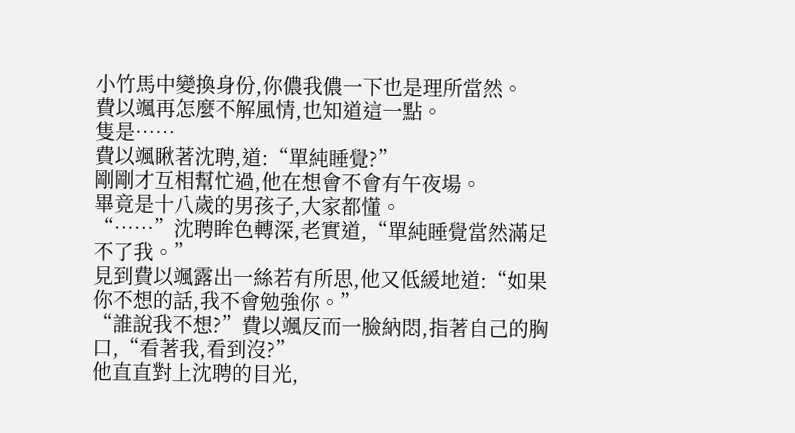小竹馬中變換身份,你儂我儂一下也是理所當然。
費以颯再怎麼不解風情,也知道這一點。
隻是……
費以颯瞅著沈聘,道:“單純睡覺?”
剛剛才互相幫忙過,他在想會不會有午夜場。
畢竟是十八歲的男孩子,大家都懂。
“……”沈聘眸色轉深,老實道,“單純睡覺當然滿足不了我。”
見到費以颯露出一絲若有所思,他又低緩地道:“如果你不想的話,我不會勉強你。”
“誰說我不想?”費以颯反而一臉納悶,指著自己的胸口,“看著我,看到沒?”
他直直對上沈聘的目光,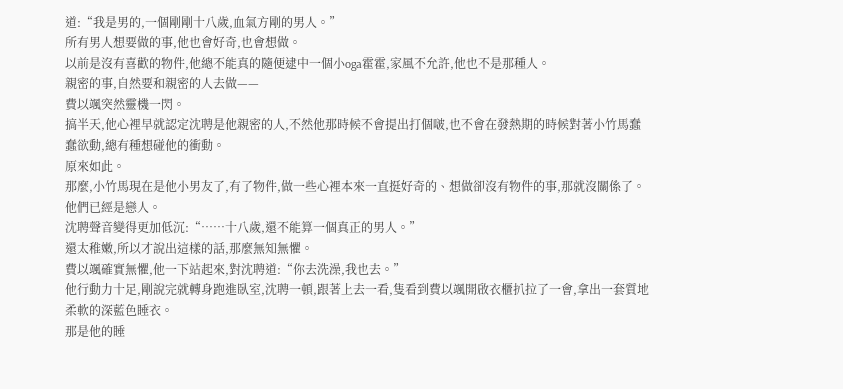道:“我是男的,一個剛剛十八歲,血氣方剛的男人。”
所有男人想要做的事,他也會好奇,也會想做。
以前是沒有喜歡的物件,他總不能真的隨便逮中一個小oga霍霍,家風不允許,他也不是那種人。
親密的事,自然要和親密的人去做——
費以颯突然靈機一閃。
搞半天,他心裡早就認定沈聘是他親密的人,不然他那時候不會提出打個啵,也不會在發熱期的時候對著小竹馬蠢蠢欲動,總有種想碰他的衝動。
原來如此。
那麼,小竹馬現在是他小男友了,有了物件,做一些心裡本來一直挺好奇的、想做卻沒有物件的事,那就沒關係了。
他們已經是戀人。
沈聘聲音變得更加低沉:“……十八歲,還不能算一個真正的男人。”
還太稚嫩,所以才說出這樣的話,那麼無知無懼。
費以颯確實無懼,他一下站起來,對沈聘道:“你去洗澡,我也去。”
他行動力十足,剛說完就轉身跑進臥室,沈聘一頓,跟著上去一看,隻看到費以颯開啟衣櫃扒拉了一會,拿出一套質地柔軟的深藍色睡衣。
那是他的睡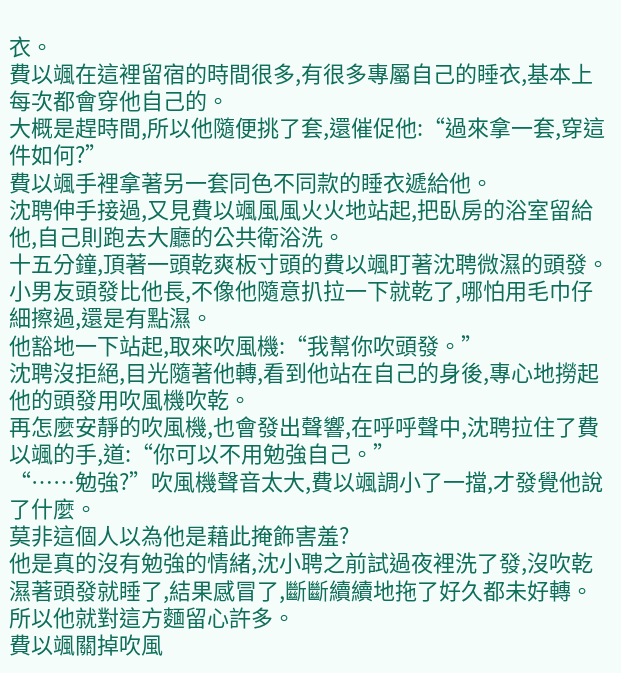衣。
費以颯在這裡留宿的時間很多,有很多專屬自己的睡衣,基本上每次都會穿他自己的。
大概是趕時間,所以他隨便挑了套,還催促他:“過來拿一套,穿這件如何?”
費以颯手裡拿著另一套同色不同款的睡衣遞給他。
沈聘伸手接過,又見費以颯風風火火地站起,把臥房的浴室留給他,自己則跑去大廳的公共衛浴洗。
十五分鐘,頂著一頭乾爽板寸頭的費以颯盯著沈聘微濕的頭發。
小男友頭發比他長,不像他隨意扒拉一下就乾了,哪怕用毛巾仔細擦過,還是有點濕。
他豁地一下站起,取來吹風機:“我幫你吹頭發。”
沈聘沒拒絕,目光隨著他轉,看到他站在自己的身後,專心地撈起他的頭發用吹風機吹乾。
再怎麼安靜的吹風機,也會發出聲響,在呼呼聲中,沈聘拉住了費以颯的手,道:“你可以不用勉強自己。”
“……勉強?”吹風機聲音太大,費以颯調小了一擋,才發覺他說了什麼。
莫非這個人以為他是藉此掩飾害羞?
他是真的沒有勉強的情緒,沈小聘之前試過夜裡洗了發,沒吹乾濕著頭發就睡了,結果感冒了,斷斷續續地拖了好久都未好轉。
所以他就對這方麵留心許多。
費以颯關掉吹風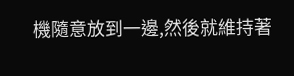機隨意放到一邊,然後就維持著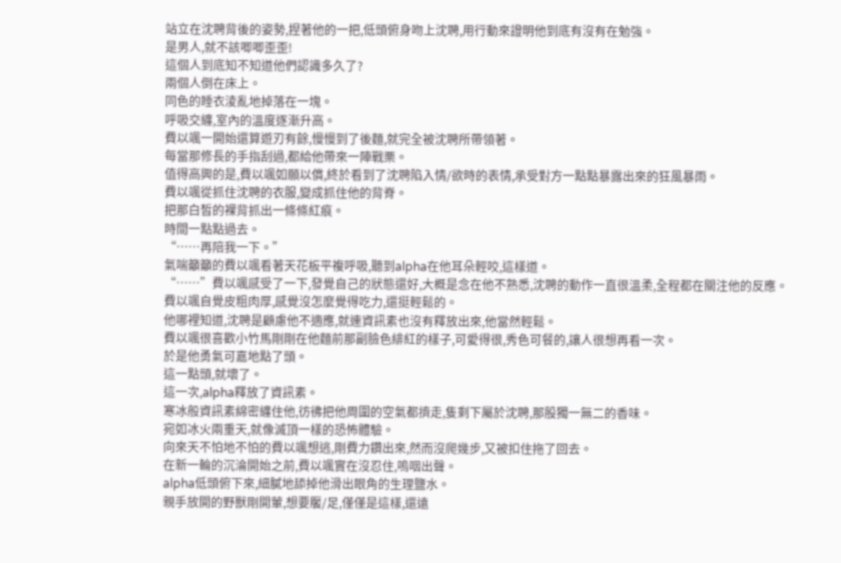站立在沈聘背後的姿勢,捏著他的一把,低頭俯身吻上沈聘,用行動來證明他到底有沒有在勉強。
是男人,就不該唧唧歪歪!
這個人到底知不知道他們認識多久了?
兩個人倒在床上。
同色的睡衣淩亂地掉落在一塊。
呼吸交纏,室內的溫度逐漸升高。
費以颯一開始還算遊刃有餘,慢慢到了後麵,就完全被沈聘所帶領著。
每當那修長的手指刮過,都給他帶來一陣戰栗。
值得高興的是,費以颯如願以償,終於看到了沈聘陷入情/欲時的表情,承受對方一點點暴露出來的狂風暴雨。
費以颯從抓住沈聘的衣服,變成抓住他的背脊。
把那白皙的裸背抓出一條條紅痕。
時間一點點過去。
“……再陪我一下。”
氣喘籲籲的費以颯看著天花板平複呼吸,聽到alpha在他耳朵輕咬,這樣道。
“……”費以颯感受了一下,發覺自己的狀態還好,大概是念在他不熟悉,沈聘的動作一直很溫柔,全程都在關注他的反應。
費以颯自覺皮粗肉厚,感覺沒怎麼覺得吃力,還挺輕鬆的。
他哪裡知道,沈聘是顧慮他不適應,就連資訊素也沒有釋放出來,他當然輕鬆。
費以颯很喜歡小竹馬剛剛在他麵前那副臉色緋紅的樣子,可愛得很,秀色可餐的,讓人很想再看一次。
於是他勇氣可嘉地點了頭。
這一點頭,就壞了。
這一次,alpha釋放了資訊素。
寒冰般資訊素綿密纏住他,彷彿把他周圍的空氣都擠走,隻剩下屬於沈聘,那股獨一無二的香味。
宛如冰火兩重天,就像滅頂一樣的恐怖體驗。
向來天不怕地不怕的費以颯想逃,剛費力鑽出來,然而沒爬幾步,又被扣住拖了回去。
在新一輪的沉淪開始之前,費以颯實在沒忍住,嗚咽出聲。
alpha低頭俯下來,細膩地舔掉他滑出眼角的生理鹽水。
親手放開的野獸剛開葷,想要饜/足,僅僅是這樣,還遠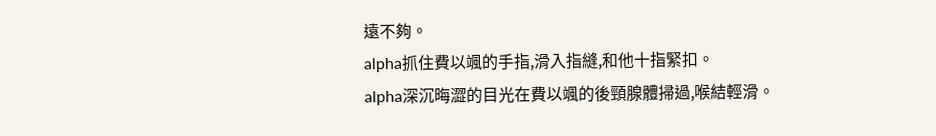遠不夠。
alpha抓住費以颯的手指,滑入指縫,和他十指緊扣。
alpha深沉晦澀的目光在費以颯的後頸腺體掃過,喉結輕滑。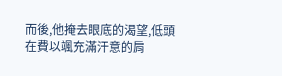而後,他掩去眼底的渴望,低頭在費以颯充滿汗意的肩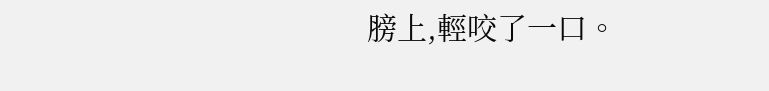膀上,輕咬了一口。